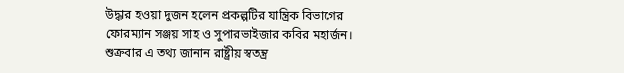উদ্ধার হওয়া দুজন হলেন প্রকল্পটির যান্ত্রিক বিভাগের ফোরম্যান সঞ্জয় সাহ ও সুপারভাইজার কবির মহার্জন। শুক্রবার এ তথ্য জানান রাষ্ট্রীয় স্বতন্ত্র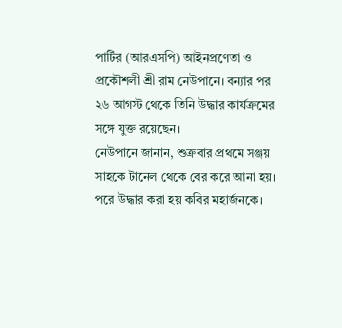পার্টির (আরএসপি) আইনপ্রণেতা ও প্রকৌশলী শ্রী রাম নেউপানে। বন্যার পর ২৬ আগস্ট থেকে তিনি উদ্ধার কার্যক্রমের সঙ্গে যুক্ত রয়েছেন।
নেউপানে জানান, শুক্রবার প্রথমে সঞ্জয় সাহকে টানেল থেকে বের করে আনা হয়। পরে উদ্ধার করা হয় কবির মহার্জনকে।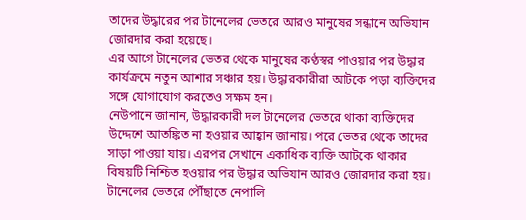তাদের উদ্ধারের পর টানেলের ভেতরে আরও মানুষের সন্ধানে অভিযান জোরদার করা হয়েছে।
এর আগে টানেলের ভেতর থেকে মানুষের কণ্ঠস্বর পাওয়ার পর উদ্ধার কার্যক্রমে নতুন আশার সঞ্চার হয়। উদ্ধারকারীরা আটকে পড়া ব্যক্তিদের সঙ্গে যোগাযোগ করতেও সক্ষম হন।
নেউপানে জানান, উদ্ধারকারী দল টানেলের ভেতরে থাকা ব্যক্তিদের উদ্দেশে আতঙ্কিত না হওয়ার আহ্বান জানায়। পরে ভেতর থেকে তাদের সাড়া পাওয়া যায়। এরপর সেখানে একাধিক ব্যক্তি আটকে থাকার বিষয়টি নিশ্চিত হওয়ার পর উদ্ধার অভিযান আরও জোরদার করা হয়।
টানেলের ভেতরে পৌঁছাতে নেপালি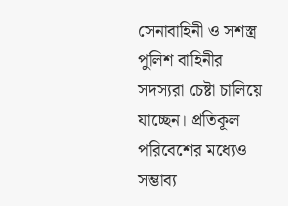সেনাবাহিনী ও সশস্ত্র পুলিশ বাহিনীর সদস্যরা চেষ্টা চালিয়ে যাচ্ছেন। প্রতিকূল পরিবেশের মধ্যেও সম্ভাব্য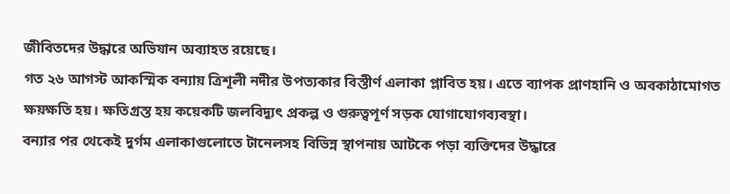জীবিতদের উদ্ধারে অভিযান অব্যাহত রয়েছে।
গত ২৬ আগস্ট আকস্মিক বন্যায় ত্রিশূলী নদীর উপত্যকার বিস্তীর্ণ এলাকা প্লাবিত হয়। এতে ব্যাপক প্রাণহানি ও অবকাঠামোগত ক্ষয়ক্ষতি হয়। ক্ষতিগ্রস্ত হয় কয়েকটি জলবিদ্যুৎ প্রকল্প ও গুরুত্বপূর্ণ সড়ক যোগাযোগব্যবস্থা।
বন্যার পর থেকেই দুর্গম এলাকাগুলোতে টানেলসহ বিভিন্ন স্থাপনায় আটকে পড়া ব্যক্তিদের উদ্ধারে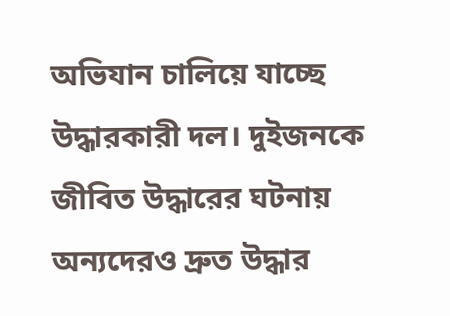অভিযান চালিয়ে যাচ্ছে উদ্ধারকারী দল। দুইজনকে জীবিত উদ্ধারের ঘটনায় অন্যদেরও দ্রুত উদ্ধার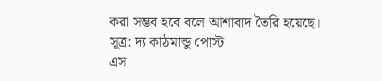করা সম্ভব হবে বলে আশাবাদ তৈরি হয়েছে।
সূত্র: দ্য কাঠমান্ডু পোস্ট
এস